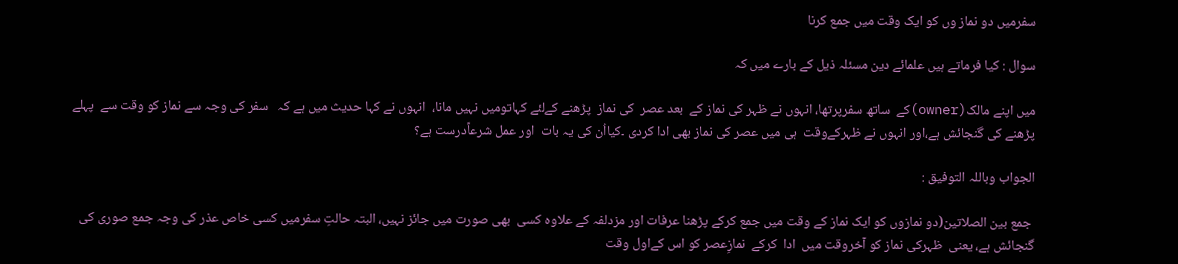سفرمیں دو نماز وں کو ایک وقت میں جمع کرنا

سوال : کیا فرماتے ہیں علمائے دین مسئلہ ذیل کے بارے میں کہ

میں اپنے مالک(owner)کے  ساتھ سفرپرتھا، انہوں نے ظہر کی نماز کے  بعد عصر  کی نماز  پڑھنے کےلئے کہاتومیں نہیں مانا،  انہوں نے کہا حدیث میں ہے کہ   سفر کی وجہ سے نماز کو وقت سے  پہلے پڑھنے کی گنجائش ہے،اور انہوں نے ظہرکےوقت  ہی میں عصر کی نماز بھی ادا کردی ۔کیااُن کی یہ بات  اور عمل شرعاًدرست ہے؟

الجواب وباللہ التوفیق :

 جمع بین الصلاتین(دو نمازوں کو ایک نماز کے وقت میں جمع کرکے پڑھنا عرفات اور مزدلفہ کے علاوہ کسی  بھی صورت میں جائز نہیں، البتہ حالتِ سفرمیں کسی خاص عذر کی وجہ جمع صوری کی گنجائش ہے، یعنی  ظہرکی نماز کو آخروقت میں  ادا  کرکے  نمازِعصر کو اس کےاول وقت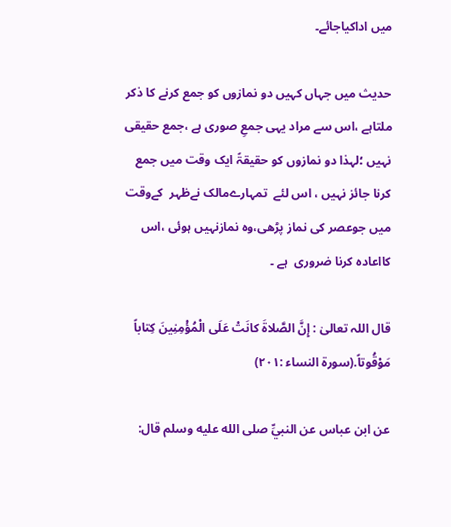میں اداکیاجائے۔

حدیث میں جہاں کہیں دو نمازوں کو جمع کرنے کا ذکر ملتاہے ،اس سے مراد یہی جمعِ صوری ہے ،جمع حقیقی نہیں ؛لہذا دو نمازوں کو حقیقۃً ایک وقت میں جمع کرنا جائز نہیں ، اس لئے  تمہارےمالک نےظہر  کےوقت میں جوعصر کی نماز پڑھی،وہ نمازنہیں ہوئی ،اس  کااعادہ کرنا ضروری  ہے ۔

قال اللہ تعالیٰ : إِنَّ الصَّلاةَ كانَتْ عَلَى الْمُؤْمِنِينَ كِتاباً مَوْقُوتاً.(سورة النساء :۲۰۱)

عن ابن عباس عن النبيِّ صلى الله عليه وسلم قال: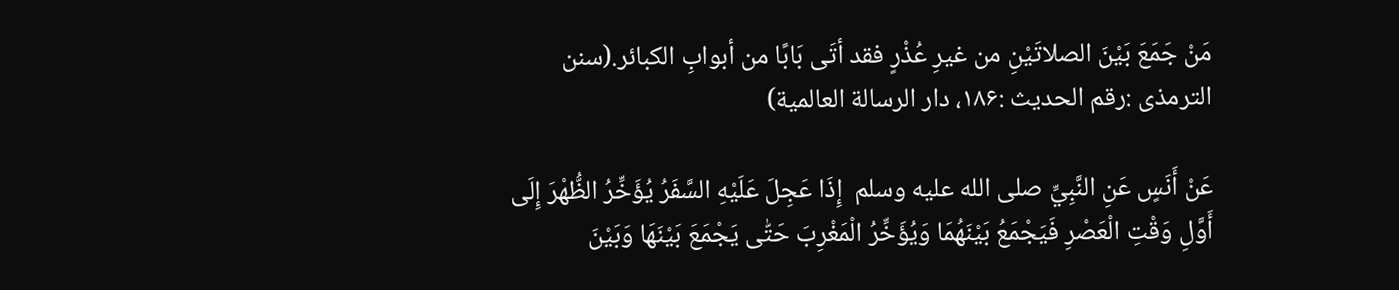مَنْ جَمَعَ بَيْنَ الصلاتَيْنِ من غيرِ عُذْرٍ فقد أتَى بَابًا من أبوابِ الكبائر.(سنن الترمذی :رقم الحدیث :۱۸۶، دار الرسالة العالمية)

عَنْ أَنَسٍ عَنِ النَّبِيِّ صلى الله عليه وسلم  إِذَا عَجِلَ عَلَيْهِ السَّفَرُ يُؤَخِّرُ الظُّهْرَ إِلَى أَوَّلِ وَقْتِ الْعَصْرِ فَيَجْمَعُ بَيْنَهُمَا وَيُؤَخِّرُ الْمَغْرِبَ حَتّٰى يَجْمَعَ بَيْنَهَا وَبَيْنَ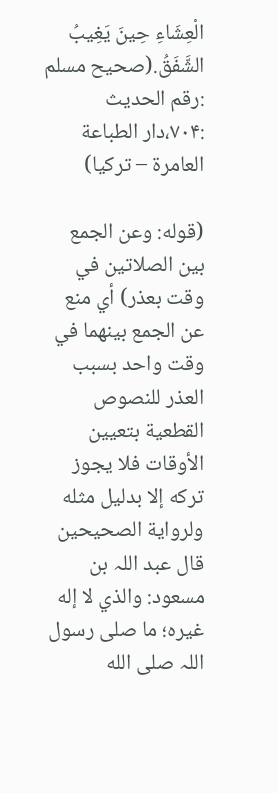الْعِشَاءِ حِينَ يَغِيبُ الشَّفَقُ.(صحيح مسلم  :رقم الحدیث :۷۰۴،دار الطباعة العامرة – تركيا)

(قوله: وعن الجمع بين الصلاتين في وقت بعذر) أي منع عن الجمع بينهما في وقت واحد بسبب العذر للنصوص القطعية بتعيين الأوقات فلا يجوز تركه إلا بدليل مثله ولرواية الصحيحين قال عبد اللہ بن مسعود: والذي لا إله غيره؛ ما صلى رسول اللہ صلى الله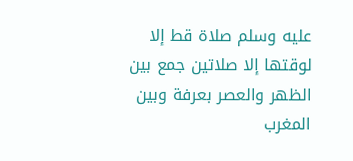عليه وسلم صلاة قط إلا لوقتها إلا صلاتين جمع بين الظهر والعصر بعرفة وبين المغرب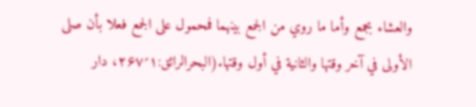والعشاء بجمع وأما ما روي من الجمع بينهما فمحمول على الجمع فعلا بأن صلى الأولى في آخر وقتها والثانية في أول وقتها.(البحرالرائق:۱؍۲۶۷، دار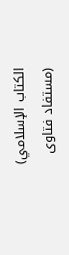الكتاب الإسلامي) (مستفاد فتاوی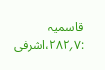قاسمیہ :۷؍۲۸۲،اشرفی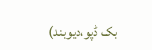بک ڈپو،دیوبند)